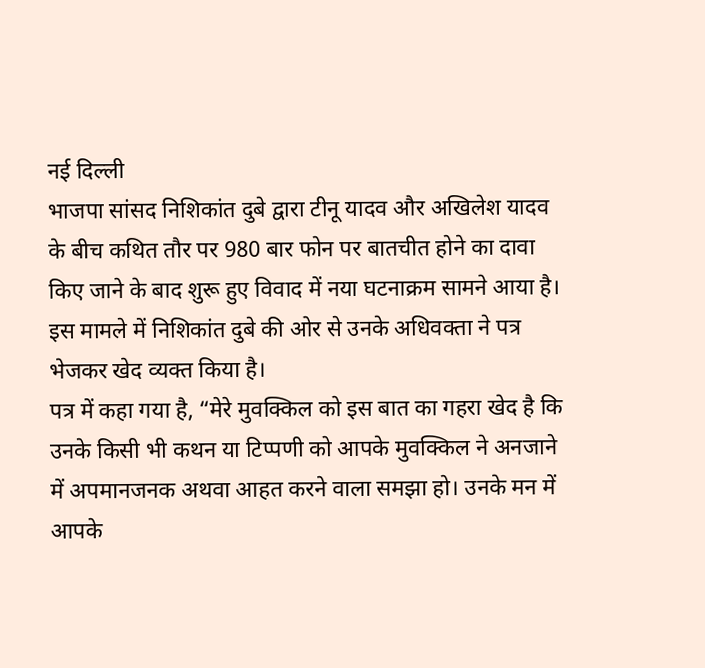नई दिल्ली
भाजपा सांसद निशिकांत दुबे द्वारा टीनू यादव और अखिलेश यादव के बीच कथित तौर पर 980 बार फोन पर बातचीत होने का दावा किए जाने के बाद शुरू हुए विवाद में नया घटनाक्रम सामने आया है। इस मामले में निशिकांत दुबे की ओर से उनके अधिवक्ता ने पत्र भेजकर खेद व्यक्त किया है।
पत्र में कहा गया है, “मेरे मुवक्किल को इस बात का गहरा खेद है कि उनके किसी भी कथन या टिप्पणी को आपके मुवक्किल ने अनजाने में अपमानजनक अथवा आहत करने वाला समझा हो। उनके मन में आपके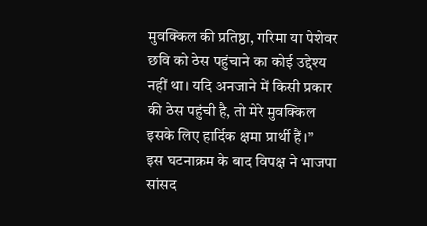मुवक्किल की प्रतिष्ठा, गरिमा या पेशेवर छवि को ठेस पहुंचाने का कोई उद्देश्य नहीं था। यदि अनजाने में किसी प्रकार की ठेस पहुंची है, तो मेरे मुवक्किल इसके लिए हार्दिक क्षमा प्रार्थी हैं।”
इस घटनाक्रम के बाद विपक्ष ने भाजपा सांसद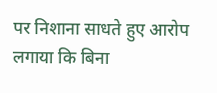पर निशाना साधते हुए आरोप लगाया कि बिना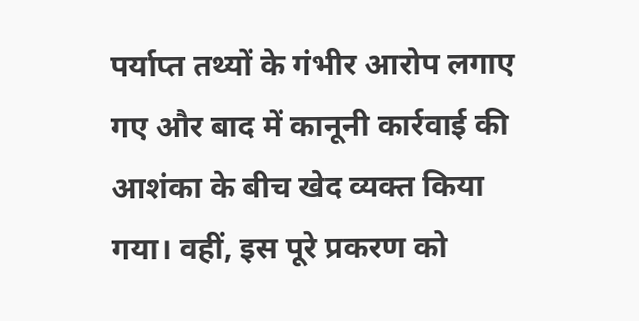पर्याप्त तथ्यों के गंभीर आरोप लगाए गए और बाद में कानूनी कार्रवाई की आशंका के बीच खेद व्यक्त किया गया। वहीं, इस पूरे प्रकरण को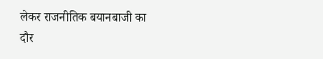लेकर राजनीतिक बयानबाजी का दौर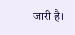जारी है।